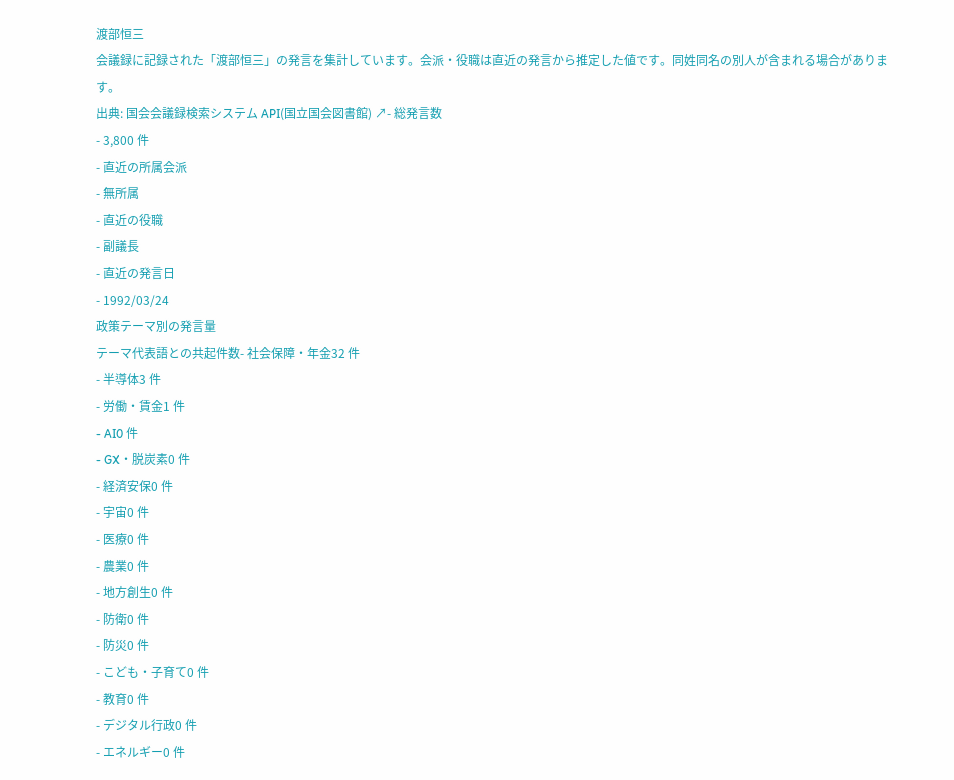渡部恒三
会議録に記録された「渡部恒三」の発言を集計しています。会派・役職は直近の発言から推定した値です。同姓同名の別人が含まれる場合があります。
出典: 国会会議録検索システム API(国立国会図書館) ↗- 総発言数
- 3,800 件
- 直近の所属会派
- 無所属
- 直近の役職
- 副議長
- 直近の発言日
- 1992/03/24
政策テーマ別の発言量
テーマ代表語との共起件数- 社会保障・年金32 件
- 半導体3 件
- 労働・賃金1 件
- AI0 件
- GX・脱炭素0 件
- 経済安保0 件
- 宇宙0 件
- 医療0 件
- 農業0 件
- 地方創生0 件
- 防衛0 件
- 防災0 件
- こども・子育て0 件
- 教育0 件
- デジタル行政0 件
- エネルギー0 件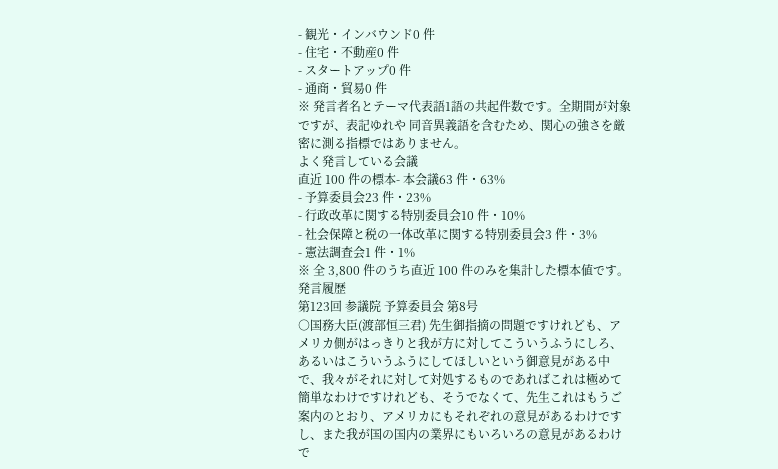- 観光・インバウンド0 件
- 住宅・不動産0 件
- スタートアップ0 件
- 通商・貿易0 件
※ 発言者名とテーマ代表語1語の共起件数です。全期間が対象ですが、表記ゆれや 同音異義語を含むため、関心の強さを厳密に測る指標ではありません。
よく発言している会議
直近 100 件の標本- 本会議63 件・63%
- 予算委員会23 件・23%
- 行政改革に関する特別委員会10 件・10%
- 社会保障と税の一体改革に関する特別委員会3 件・3%
- 憲法調査会1 件・1%
※ 全 3,800 件のうち直近 100 件のみを集計した標本値です。
発言履歴
第123回 参議院 予算委員会 第8号
○国務大臣(渡部恒三君) 先生御指摘の問題ですけれども、アメリカ側がはっきりと我が方に対してこういうふうにしろ、あるいはこういうふうにしてほしいという御意見がある中で、我々がそれに対して対処するものであればこれは極めて簡単なわけですけれども、そうでなくて、先生これはもうご案内のとおり、アメリカにもそれぞれの意見があるわけですし、また我が国の国内の業界にもいろいろの意見があるわけで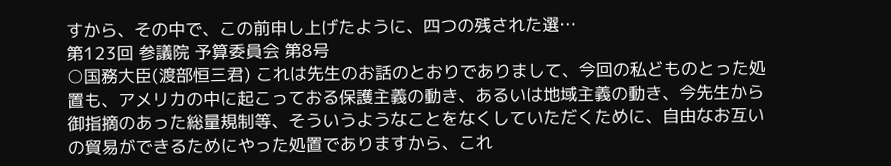すから、その中で、この前申し上げたように、四つの残された選…
第123回 参議院 予算委員会 第8号
○国務大臣(渡部恒三君) これは先生のお話のとおりでありまして、今回の私どものとった処置も、アメリカの中に起こっておる保護主義の動き、あるいは地域主義の動き、今先生から御指摘のあった総量規制等、そういうようなことをなくしていただくために、自由なお互いの貿易ができるためにやった処置でありますから、これ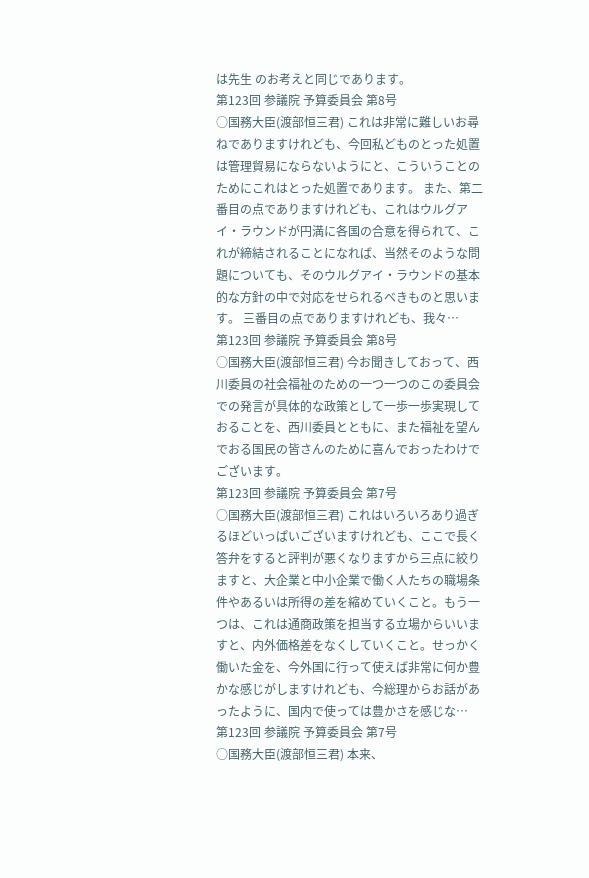は先生 のお考えと同じであります。
第123回 参議院 予算委員会 第8号
○国務大臣(渡部恒三君) これは非常に難しいお尋ねでありますけれども、今回私どものとった処置は管理貿易にならないようにと、こういうことのためにこれはとった処置であります。 また、第二番目の点でありますけれども、これはウルグアイ・ラウンドが円満に各国の合意を得られて、これが締結されることになれば、当然そのような問題についても、そのウルグアイ・ラウンドの基本的な方針の中で対応をせられるべきものと思います。 三番目の点でありますけれども、我々…
第123回 参議院 予算委員会 第8号
○国務大臣(渡部恒三君) 今お聞きしておって、西川委員の社会福祉のための一つ一つのこの委員会での発言が具体的な政策として一歩一歩実現しておることを、西川委員とともに、また福祉を望んでおる国民の皆さんのために喜んでおったわけでございます。
第123回 参議院 予算委員会 第7号
○国務大臣(渡部恒三君) これはいろいろあり過ぎるほどいっぱいございますけれども、ここで長く答弁をすると評判が悪くなりますから三点に絞りますと、大企業と中小企業で働く人たちの職場条件やあるいは所得の差を縮めていくこと。もう一つは、これは通商政策を担当する立場からいいますと、内外価格差をなくしていくこと。せっかく働いた金を、今外国に行って使えば非常に何か豊かな感じがしますけれども、今総理からお話があったように、国内で使っては豊かさを感じな…
第123回 参議院 予算委員会 第7号
○国務大臣(渡部恒三君) 本来、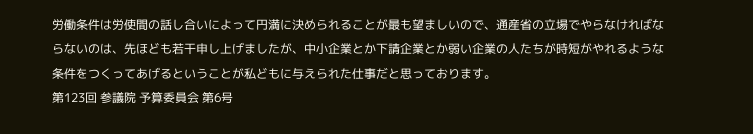労働条件は労使間の話し合いによって円満に決められることが最も望ましいので、通産省の立場でやらなければならないのは、先ほども若干申し上げましたが、中小企業とか下請企業とか弱い企業の人たちが時短がやれるような条件をつくってあげるということが私どもに与えられた仕事だと思っております。
第123回 参議院 予算委員会 第6号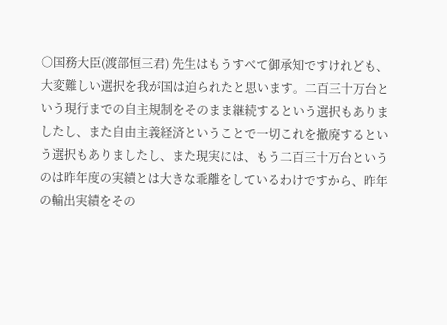○国務大臣(渡部恒三君) 先生はもうすべて御承知ですけれども、大変難しい選択を我が国は迫られたと思います。二百三十万台という現行までの自主規制をそのまま継続するという選択もありましたし、また自由主義経済ということで一切これを撤廃するという選択もありましたし、また現実には、もう二百三十万台というのは昨年度の実績とは大きな乖離をしているわけですから、昨年の輸出実績をその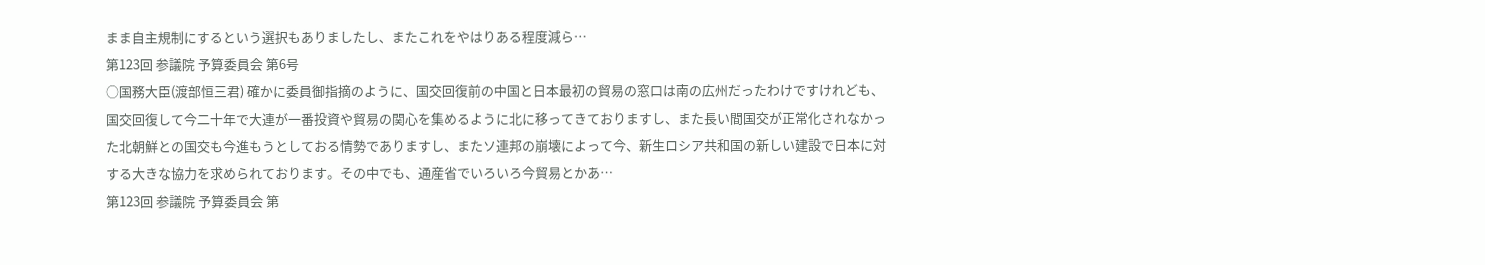まま自主規制にするという選択もありましたし、またこれをやはりある程度減ら…
第123回 参議院 予算委員会 第6号
○国務大臣(渡部恒三君) 確かに委員御指摘のように、国交回復前の中国と日本最初の貿易の窓口は南の広州だったわけですけれども、国交回復して今二十年で大連が一番投資や貿易の関心を集めるように北に移ってきておりますし、また長い間国交が正常化されなかった北朝鮮との国交も今進もうとしておる情勢でありますし、またソ連邦の崩壊によって今、新生ロシア共和国の新しい建設で日本に対する大きな協力を求められております。その中でも、通産省でいろいろ今貿易とかあ…
第123回 参議院 予算委員会 第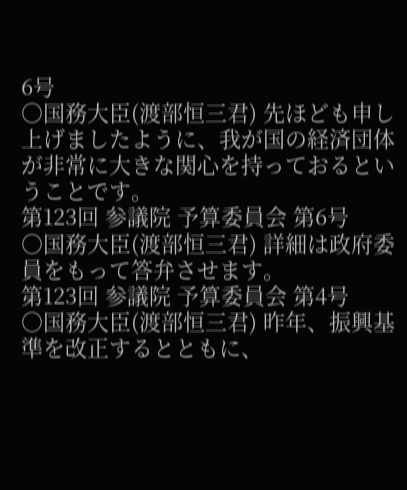6号
○国務大臣(渡部恒三君) 先ほども申し上げましたように、我が国の経済団体が非常に大きな関心を持っておるということです。
第123回 参議院 予算委員会 第6号
○国務大臣(渡部恒三君) 詳細は政府委員をもって答弁させます。
第123回 参議院 予算委員会 第4号
○国務大臣(渡部恒三君) 昨年、振興基準を改正するとともに、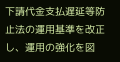下請代金支払遅延等防止法の運用基準を改正し、運用の強化を図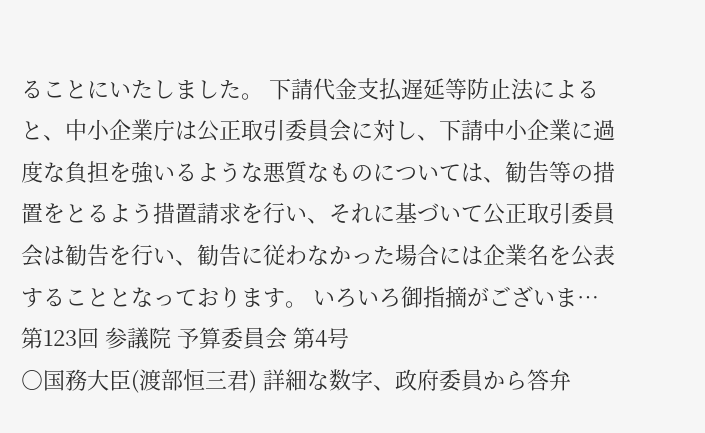ることにいたしました。 下請代金支払遅延等防止法によると、中小企業庁は公正取引委員会に対し、下請中小企業に過度な負担を強いるような悪質なものについては、勧告等の措置をとるよう措置請求を行い、それに基づいて公正取引委員会は勧告を行い、勧告に従わなかった場合には企業名を公表することとなっております。 いろいろ御指摘がございま…
第123回 参議院 予算委員会 第4号
○国務大臣(渡部恒三君) 詳細な数字、政府委員から答弁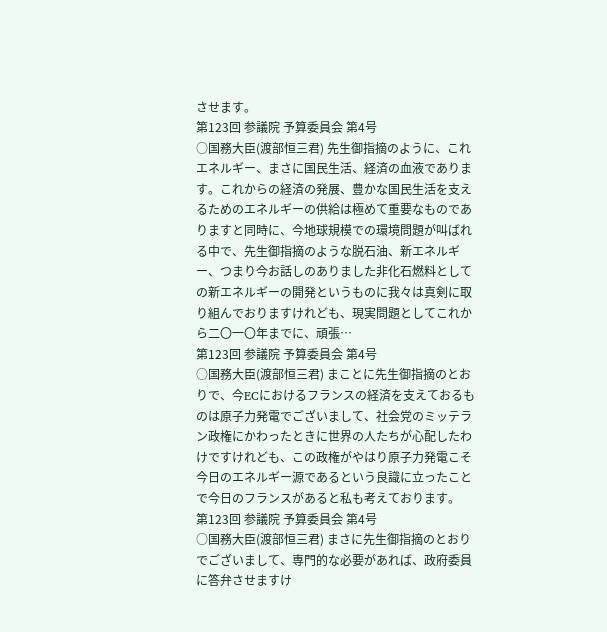させます。
第123回 参議院 予算委員会 第4号
○国務大臣(渡部恒三君) 先生御指摘のように、これエネルギー、まさに国民生活、経済の血液であります。これからの経済の発展、豊かな国民生活を支えるためのエネルギーの供給は極めて重要なものでありますと同時に、今地球規模での環境問題が叫ばれる中で、先生御指摘のような脱石油、新エネルギー、つまり今お話しのありました非化石燃料としての新エネルギーの開発というものに我々は真剣に取り組んでおりますけれども、現実問題としてこれから二〇一〇年までに、頑張…
第123回 参議院 予算委員会 第4号
○国務大臣(渡部恒三君) まことに先生御指摘のとおりで、今ECにおけるフランスの経済を支えておるものは原子力発電でございまして、社会党のミッテラン政権にかわったときに世界の人たちが心配したわけですけれども、この政権がやはり原子力発電こそ今日のエネルギー源であるという良識に立ったことで今日のフランスがあると私も考えております。
第123回 参議院 予算委員会 第4号
○国務大臣(渡部恒三君) まさに先生御指摘のとおりでございまして、専門的な必要があれば、政府委員に答弁させますけ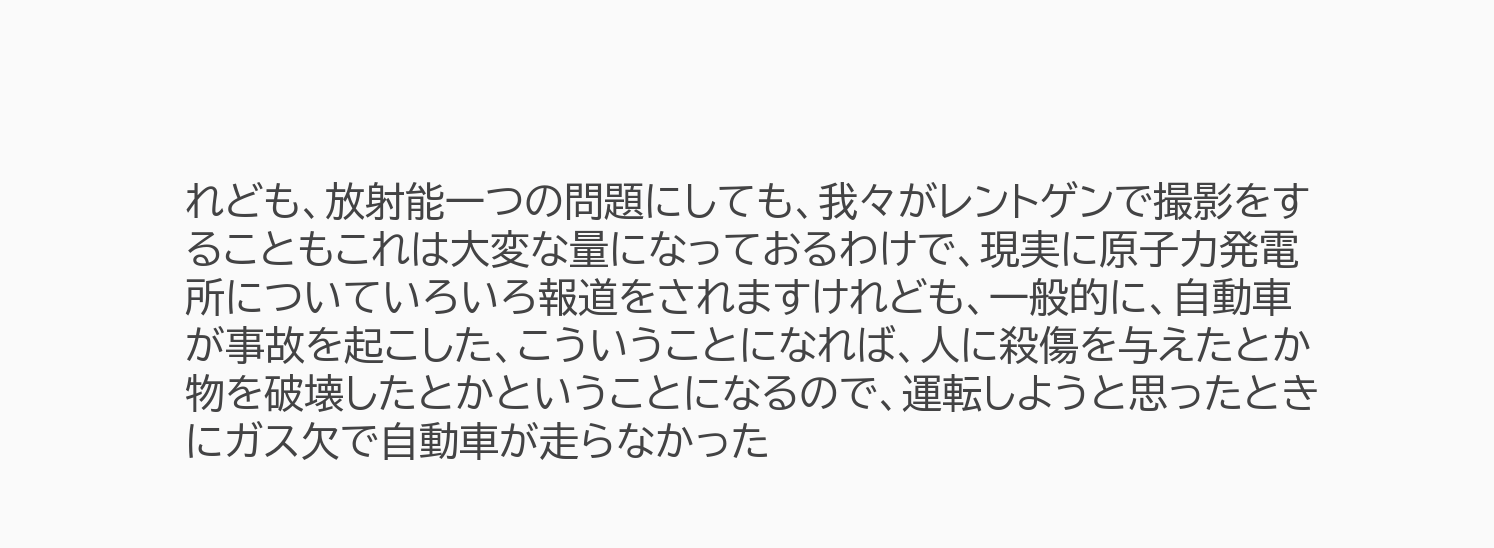れども、放射能一つの問題にしても、我々がレントゲンで撮影をすることもこれは大変な量になっておるわけで、現実に原子力発電所についていろいろ報道をされますけれども、一般的に、自動車が事故を起こした、こういうことになれば、人に殺傷を与えたとか物を破壊したとかということになるので、運転しようと思ったときにガス欠で自動車が走らなかった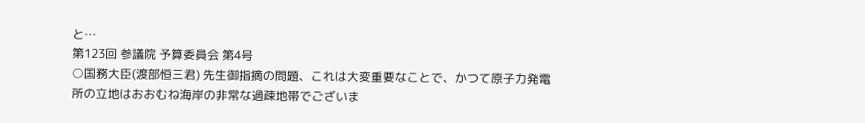と…
第123回 参議院 予算委員会 第4号
○国務大臣(渡部恒三君) 先生御指摘の問題、これは大変重要なことで、かつて原子力発電所の立地はおおむね海岸の非常な過疎地帯でございま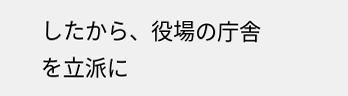したから、役場の庁舎を立派に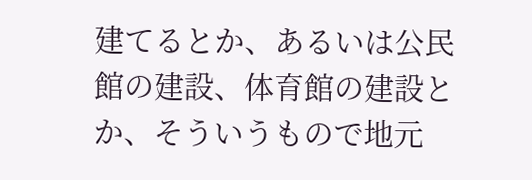建てるとか、あるいは公民館の建設、体育館の建設とか、そういうもので地元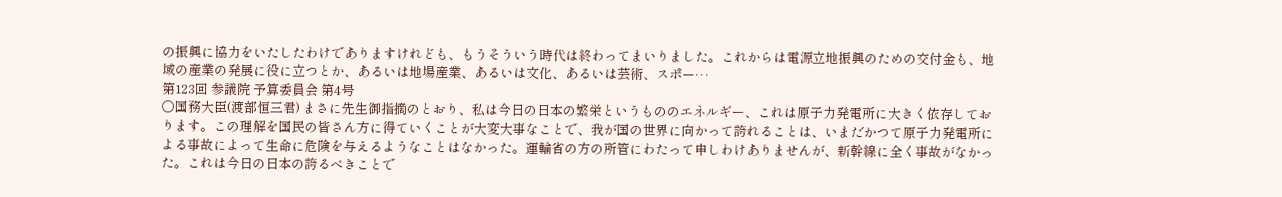の振興に協力をいたしたわけでありますけれども、もうそういう時代は終わってまいりました。これからは電源立地振興のための交付金も、地域の産業の発展に役に立つとか、あるいは地場産業、あるいは文化、あるいは芸術、スポー…
第123回 参議院 予算委員会 第4号
○国務大臣(渡部恒三君) まさに先生御指摘のとおり、私は今日の日本の繁栄というもののエネルギー、これは原子力発電所に大きく依存しております。この理解を国民の皆さん方に得ていくことが大変大事なことで、我が国の世界に向かって誇れることは、いまだかつて原子力発電所による事故によって生命に危険を与えるようなことはなかった。運輸省の方の所管にわたって申しわけありませんが、新幹線に全く事故がなかった。これは今日の日本の誇るべきことで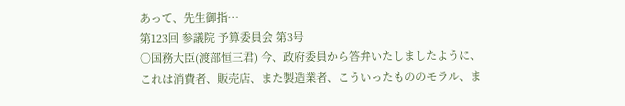あって、先生御指…
第123回 参議院 予算委員会 第3号
○国務大臣(渡部恒三君) 今、政府委員から答弁いたしましたように、これは消費者、販売店、また製造業者、こういったもののモラル、ま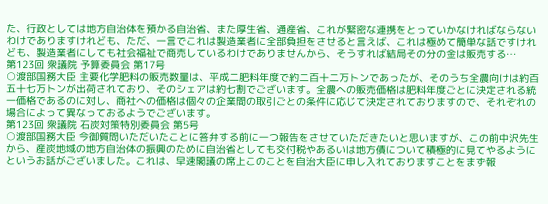た、行政としては地方自治体を預かる自治省、また厚生省、通産省、これが緊密な連携をとっていかなければならないわけでありますけれども、ただ、一言でこれは製造業者に全部負担をさせると言えば、これは極めて簡単な話ですけれども、製造業者にしても社会福祉で商売しているわけでありませんから、そうすれば結局その分の金は販売する…
第123回 衆議院 予算委員会 第17号
○渡部国務大臣 主要化学肥料の販売数量は、平成二肥料年度で約二百十二万トンであったが、そのうち全農向けは約百五十七万トンが出荷されており、そのシェアは約七割でございます。全農への販売価格は肥料年度ごとに決定される統一価格であるのに対し、商社への価格は個々の企業間の取引ごとの条件に応じて決定されておりますので、それぞれの場合によって異なっておるようでございます。
第123回 衆議院 石炭対策特別委員会 第5号
○渡部国務大臣 今御質問いただいたことに答弁する前に一つ報告をさせていただきたいと思いますが、この前中沢先生から、産炭地域の地方自治体の振興のために自治省としても交付税やあるいは地方債について積極的に見てやるようにというお話がございました。これは、早速閣議の席上このことを自治大臣に申し入れておりますことをまず報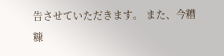告させていただきます。 また、今糟糠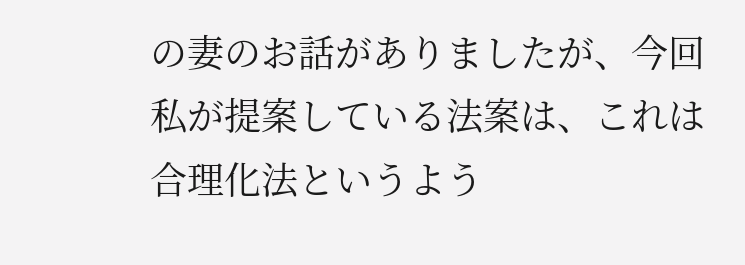の妻のお話がありましたが、今回私が提案している法案は、これは合理化法というよう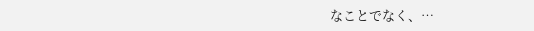なことでなく、…